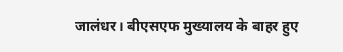जालंधर। बीएसएफ मुख्यालय के बाहर हुए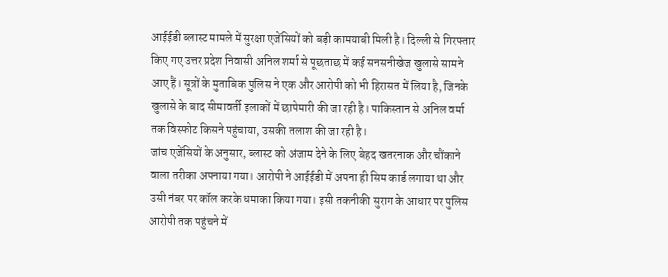आईईडी ब्लास्ट मामले में सुरक्षा एजेंसियों को बड़ी कामयाबी मिली है। दिल्ली से गिरफ्तार किए गए उत्तर प्रदेश निवासी अनिल शर्मा से पूछताछ में कई सनसनीखेज खुलासे सामने आए हैं। सूत्रों के मुताबिक पुलिस ने एक और आरोपी को भी हिरासत में लिया है, जिनके खुलासे के बाद सीमावर्ती इलाकों में छापेमारी की जा रही है। पाकिस्तान से अनिल वर्मा तक विस्फोट किसने पहुंचाया, उसकी तलाश की जा रही है।
जांच एजेंसियों के अनुसार, ब्लास्ट को अंजाम देने के लिए बेहद खतरनाक और चौंकाने वाला तरीका अपनाया गया। आरोपी ने आईईडी में अपना ही सिम कार्ड लगाया था और उसी नंबर पर कॉल करके धमाका किया गया। इसी तकनीकी सुराग के आधार पर पुलिस आरोपी तक पहुंचने में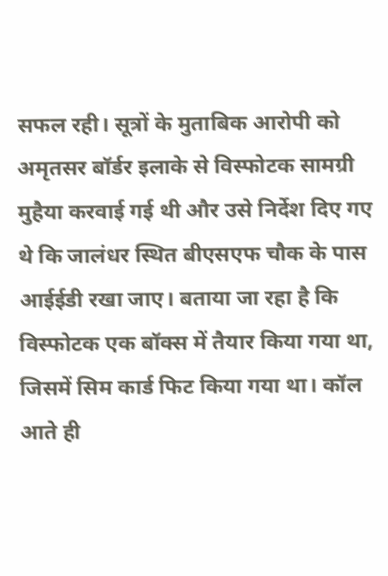सफल रही। सूत्रों के मुताबिक आरोपी को अमृतसर बॉर्डर इलाके से विस्फोटक सामग्री मुहैया करवाई गई थी और उसे निर्देश दिए गए थे कि जालंधर स्थित बीएसएफ चौक के पास आईईडी रखा जाए। बताया जा रहा है कि विस्फोटक एक बॉक्स में तैयार किया गया था, जिसमें सिम कार्ड फिट किया गया था। कॉल आते ही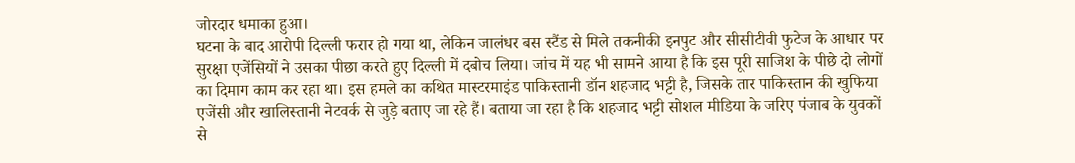जोरदार धमाका हुआ।
घटना के बाद आरोपी दिल्ली फरार हो गया था, लेकिन जालंधर बस स्टैंड से मिले तकनीकी इनपुट और सीसीटीवी फुटेज के आधार पर सुरक्षा एजेंसियों ने उसका पीछा करते हुए दिल्ली में दबोच लिया। जांच में यह भी सामने आया है कि इस पूरी साजिश के पीछे दो लोगों का दिमाग काम कर रहा था। इस हमले का कथित मास्टरमाइंड पाकिस्तानी डॉन शहजाद भट्टी है, जिसके तार पाकिस्तान की खुफिया एजेंसी और खालिस्तानी नेटवर्क से जुड़े बताए जा रहे हैं। बताया जा रहा है कि शहजाद भट्टी सोशल मीडिया के जरिए पंजाब के युवकों से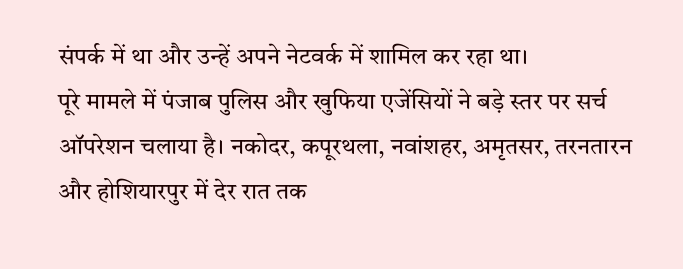संपर्क में था और उन्हें अपने नेटवर्क में शामिल कर रहा था।
पूरे मामले में पंजाब पुलिस और खुफिया एजेंसियों ने बड़े स्तर पर सर्च ऑपरेशन चलाया है। नकोदर, कपूरथला, नवांशहर, अमृतसर, तरनतारन और होशियारपुर में देर रात तक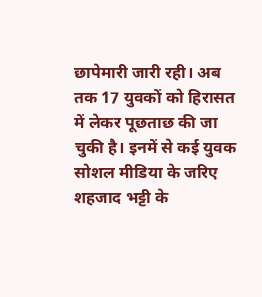छापेमारी जारी रही। अब तक 17 युवकों को हिरासत में लेकर पूछताछ की जा चुकी है। इनमें से कई युवक सोशल मीडिया के जरिए शहजाद भट्टी के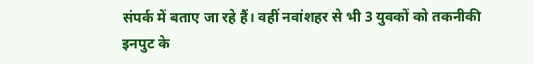संपर्क में बताए जा रहे हैं। वहीं नवांशहर से भी 3 युवकों को तकनीकी इनपुट के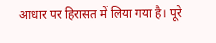आधार पर हिरासत में लिया गया है। पूरे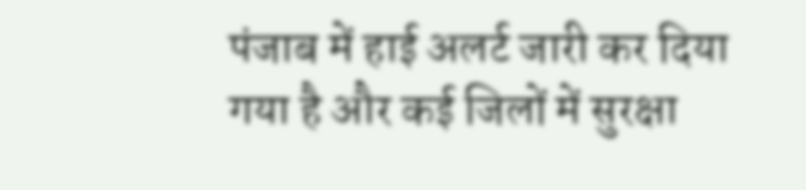पंजाब में हाई अलर्ट जारी कर दिया गया है और कई जिलों में सुरक्षा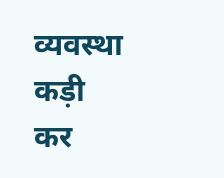व्यवस्था कड़ी कर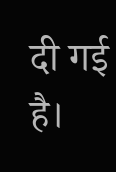दी गई है।